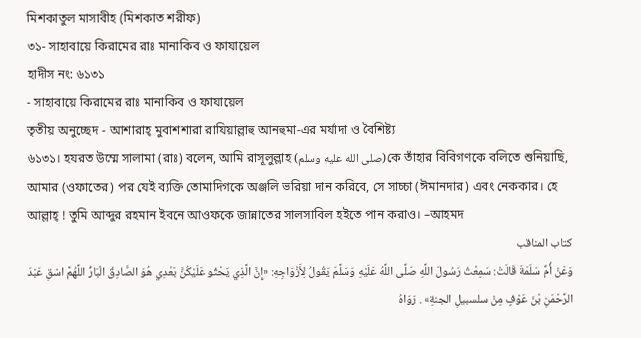মিশকাতুল মাসাবীহ (মিশকাত শরীফ)
৩১- সাহাবায়ে কিরামের রাঃ মানাকিব ও ফাযায়েল
হাদীস নং: ৬১৩১
- সাহাবায়ে কিরামের রাঃ মানাকিব ও ফাযায়েল
তৃতীয় অনুচ্ছেদ - আশারাহ্ মুবাশশারা রাযিয়াল্লাহু আনহুমা-এর মর্যাদা ও বৈশিষ্ট্য
৬১৩১। হযরত উম্মে সালামা (রাঃ) বলেন, আমি রাসূলুল্লাহ (صلى الله عليه وسلم)কে তাঁহার বিবিগণকে বলিতে শুনিয়াছি, আমার (ওফাতের) পর যেই ব্যক্তি তোমাদিগকে অঞ্জলি ভরিয়া দান করিবে, সে সাচ্চা (ঈমানদার) এবং নেককার। হে আল্লাহ্ ! তুমি আব্দুর রহমান ইবনে আওফকে জান্নাতের সালসাবিল হইতে পান করাও। –আহমদ
كتاب المناقب
وَعَنْ أُمِّ سَلَمَةَ قَالَتْ: سَمِعْتُ رَسُولَ اللَّهِ صَلَّى اللَّهُ عَلَيْهِ وَسَلَّمَ يَقُولُ لِأَزْوَاجِهِ: «إِنَّ الَّذِي يَحْثُو عَلَيْكُنَّ بَعْدِي هُوَ الصَّادِقُ الْبَارُّ اللَّهُمَّ اسْقِ عَبْدَ الرَّحْمَنِ بْنَ عَوْفٍ مِنْ سلسبيلِ الجنةِ» . رَوَاهُ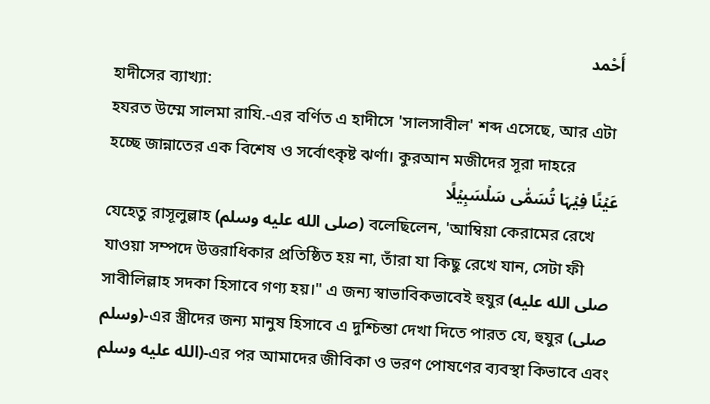أَحْمد
হাদীসের ব্যাখ্যা:
হযরত উম্মে সালমা রাযি.-এর বর্ণিত এ হাদীসে 'সালসাবীল' শব্দ এসেছে, আর এটা হচ্ছে জান্নাতের এক বিশেষ ও সর্বোৎকৃষ্ট ঝর্ণা। কুরআন মজীদের সূরা দাহরে
عَیۡنًا فِیۡہَا تُسَمّٰی سَلۡسَبِیۡلًا
যেহেতু রাসূলুল্লাহ (صلى الله عليه وسلم) বলেছিলেন, 'আম্বিয়া কেরামের রেখে যাওয়া সম্পদে উত্তরাধিকার প্রতিষ্ঠিত হয় না, তাঁরা যা কিছু রেখে যান, সেটা ফী সাবীলিল্লাহ সদকা হিসাবে গণ্য হয়।" এ জন্য স্বাভাবিকভাবেই হুযুর (صلى الله عليه وسلم)-এর স্ত্রীদের জন্য মানুষ হিসাবে এ দুশ্চিন্তা দেখা দিতে পারত যে, হুযুর (صلى الله عليه وسلم)-এর পর আমাদের জীবিকা ও ভরণ পোষণের ব্যবস্থা কিভাবে এবং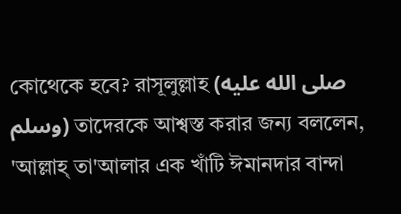কোথেকে হবে? রাসূলুল্লাহ (صلى الله عليه وسلم) তাদেরকে আশ্বস্ত করার জন্য বললেন, 'আল্লাহ্ তা'আলার এক খাঁটি ঈমানদার বান্দা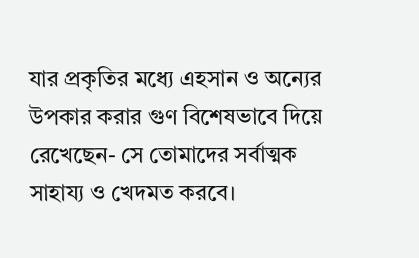যার প্রকৃতির মধ্যে এহসান ও অন্যের উপকার করার গুণ বিশেষভাবে দিয়ে রেখেছেন- সে তোমাদের সর্বাত্মক সাহায্য ও খেদমত করবে।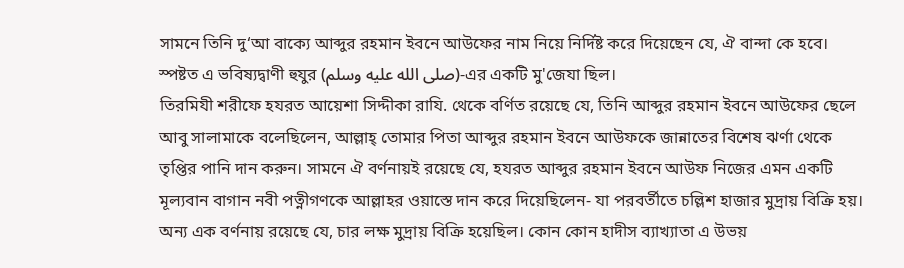সামনে তিনি দু‘আ বাক্যে আব্দুর রহমান ইবনে আউফের নাম নিয়ে নির্দিষ্ট করে দিয়েছেন যে, ঐ বান্দা কে হবে। স্পষ্টত এ ভবিষ্যদ্বাণী হুযুর (صلى الله عليه وسلم)-এর একটি মু'জেযা ছিল।
তিরমিযী শরীফে হযরত আয়েশা সিদ্দীকা রাযি. থেকে বর্ণিত রয়েছে যে, তিনি আব্দুর রহমান ইবনে আউফের ছেলে আবু সালামাকে বলেছিলেন, আল্লাহ্ তোমার পিতা আব্দুর রহমান ইবনে আউফকে জান্নাতের বিশেষ ঝর্ণা থেকে তৃপ্তির পানি দান করুন। সামনে ঐ বর্ণনায়ই রয়েছে যে, হযরত আব্দুর রহমান ইবনে আউফ নিজের এমন একটি মূল্যবান বাগান নবী পত্নীগণকে আল্লাহর ওয়াস্তে দান করে দিয়েছিলেন- যা পরবর্তীতে চল্লিশ হাজার মুদ্রায় বিক্রি হয়। অন্য এক বর্ণনায় রয়েছে যে, চার লক্ষ মুদ্রায় বিক্রি হয়েছিল। কোন কোন হাদীস ব্যাখ্যাতা এ উভয়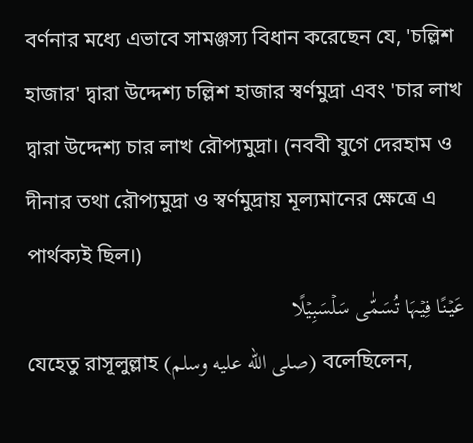বর্ণনার মধ্যে এভাবে সামঞ্জস্য বিধান করেছেন যে, 'চল্লিশ হাজার' দ্বারা উদ্দেশ্য চল্লিশ হাজার স্বর্ণমুদ্রা এবং 'চার লাখ দ্বারা উদ্দেশ্য চার লাখ রৌপ্যমুদ্রা। (নববী যুগে দেরহাম ও দীনার তথা রৌপ্যমুদ্রা ও স্বর্ণমুদ্রায় মূল্যমানের ক্ষেত্রে এ পার্থক্যই ছিল।)
عَیۡنًا فِیۡہَا تُسَمّٰی سَلۡسَبِیۡلًا
যেহেতু রাসূলুল্লাহ (صلى الله عليه وسلم) বলেছিলেন,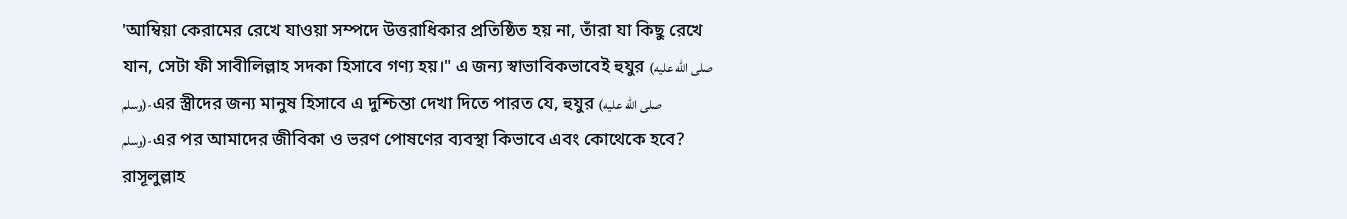'আম্বিয়া কেরামের রেখে যাওয়া সম্পদে উত্তরাধিকার প্রতিষ্ঠিত হয় না, তাঁরা যা কিছু রেখে যান, সেটা ফী সাবীলিল্লাহ সদকা হিসাবে গণ্য হয়।" এ জন্য স্বাভাবিকভাবেই হুযুর (صلى الله عليه وسلم)-এর স্ত্রীদের জন্য মানুষ হিসাবে এ দুশ্চিন্তা দেখা দিতে পারত যে, হুযুর (صلى الله عليه وسلم)-এর পর আমাদের জীবিকা ও ভরণ পোষণের ব্যবস্থা কিভাবে এবং কোথেকে হবে? রাসূলুল্লাহ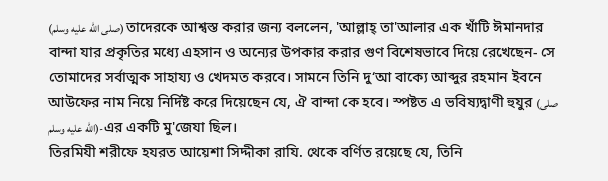(صلى الله عليه وسلم) তাদেরকে আশ্বস্ত করার জন্য বললেন, 'আল্লাহ্ তা'আলার এক খাঁটি ঈমানদার বান্দা যার প্রকৃতির মধ্যে এহসান ও অন্যের উপকার করার গুণ বিশেষভাবে দিয়ে রেখেছেন- সে তোমাদের সর্বাত্মক সাহায্য ও খেদমত করবে। সামনে তিনি দু‘আ বাক্যে আব্দুর রহমান ইবনে আউফের নাম নিয়ে নির্দিষ্ট করে দিয়েছেন যে, ঐ বান্দা কে হবে। স্পষ্টত এ ভবিষ্যদ্বাণী হুযুর (صلى الله عليه وسلم)-এর একটি মু'জেযা ছিল।
তিরমিযী শরীফে হযরত আয়েশা সিদ্দীকা রাযি. থেকে বর্ণিত রয়েছে যে, তিনি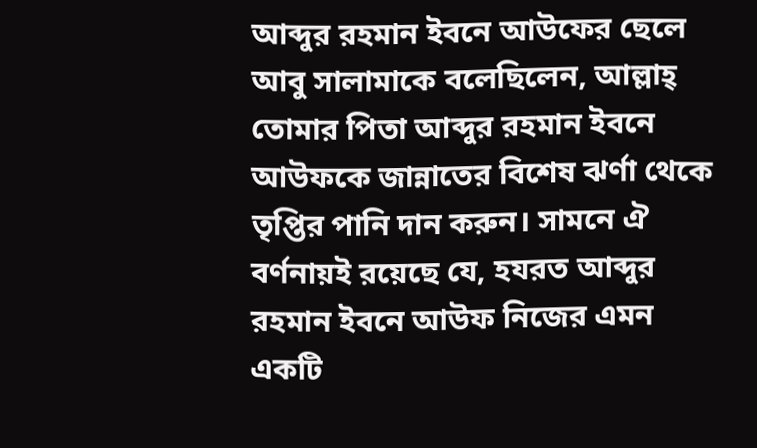আব্দুর রহমান ইবনে আউফের ছেলে আবু সালামাকে বলেছিলেন, আল্লাহ্ তোমার পিতা আব্দুর রহমান ইবনে আউফকে জান্নাতের বিশেষ ঝর্ণা থেকে তৃপ্তির পানি দান করুন। সামনে ঐ বর্ণনায়ই রয়েছে যে, হযরত আব্দুর রহমান ইবনে আউফ নিজের এমন একটি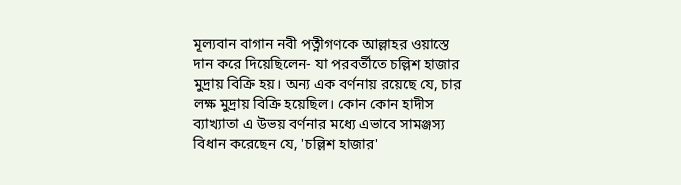মূল্যবান বাগান নবী পত্নীগণকে আল্লাহর ওয়াস্তে দান করে দিয়েছিলেন- যা পরবর্তীতে চল্লিশ হাজার মুদ্রায় বিক্রি হয়। অন্য এক বর্ণনায় রয়েছে যে, চার লক্ষ মুদ্রায় বিক্রি হয়েছিল। কোন কোন হাদীস ব্যাখ্যাতা এ উভয় বর্ণনার মধ্যে এভাবে সামঞ্জস্য বিধান করেছেন যে, 'চল্লিশ হাজার'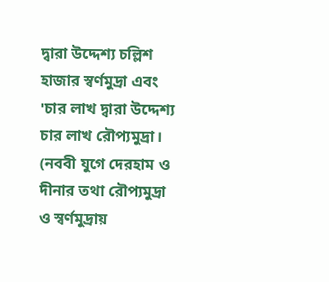দ্বারা উদ্দেশ্য চল্লিশ হাজার স্বর্ণমুদ্রা এবং 'চার লাখ দ্বারা উদ্দেশ্য চার লাখ রৌপ্যমুদ্রা। (নববী যুগে দেরহাম ও দীনার তথা রৌপ্যমুদ্রা ও স্বর্ণমুদ্রায়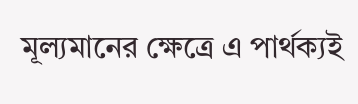মূল্যমানের ক্ষেত্রে এ পার্থক্যই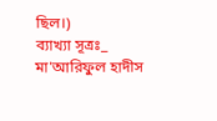ছিল।)
ব্যাখ্যা সূত্রঃ_ মা'আরিফুল হাদীস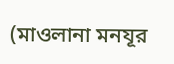(মাওলানা মনযূর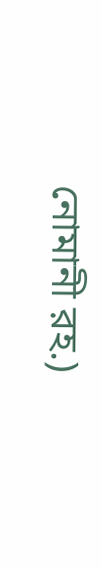নোমানী রহ.)